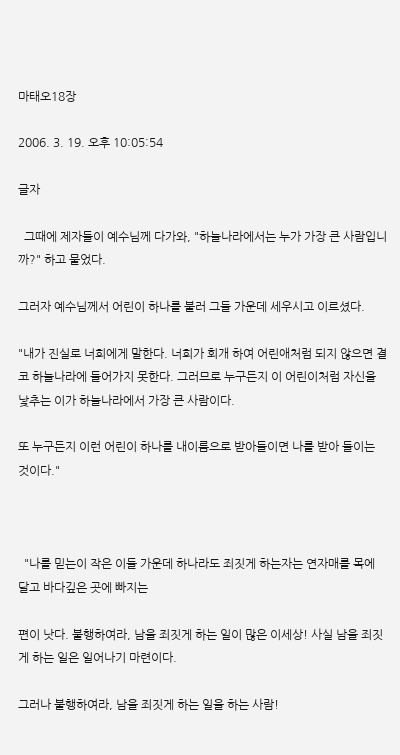마태오18장

2006. 3. 19. 오후 10:05:54

글자

  그때에 제자들이 예수님께 다가와, "하늘나라에서는 누가 가장 큰 사람입니까?" 하고 물었다.

그러자 예수님께서 어린이 하나를 불러 그들 가운데 세우시고 이르셨다.

"내가 진실로 너희에게 말한다. 너희가 회개 하여 어린애처럼 되지 않으면 결코 하늘나라에 들어가지 못한다. 그러므로 누구든지 이 어린이처럼 자신을 낯추는 이가 하늘나라에서 가장 큰 사람이다.

또 누구든지 이런 어린이 하나를 내이름으로 받아들이면 나를 받아 들이는 것이다."



  "나를 믿는이 작은 이들 가운데 하나라도 죄짓게 하는자는 연자매를 목에 달고 바다깊은 곳에 빠지는

편이 낫다. 불행하여라, 남을 죄짓게 하는 일이 많은 이세상! 사실 남을 죄짓게 하는 일은 일어나기 마련이다.

그러나 불행하여라, 남을 죄짓게 하는 일을 하는 사람!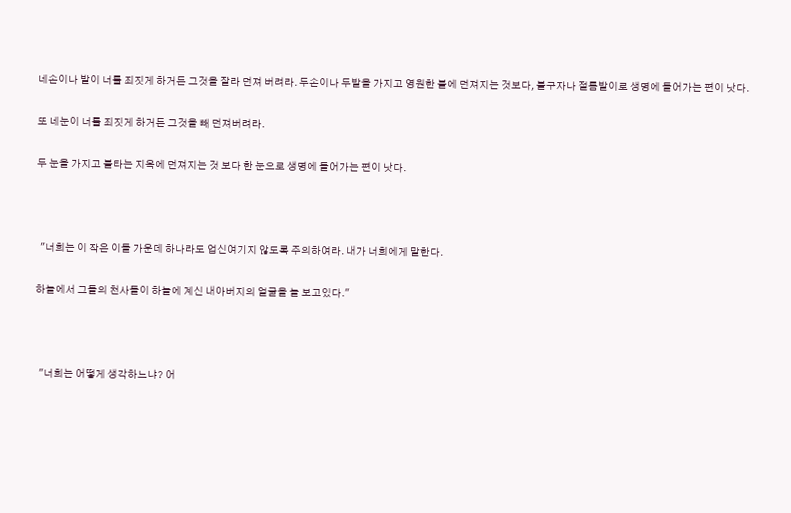네손이나 발이 너를 죄짓게 하거든 그것을 잘라 던져 버려라. 두손이나 두발을 가지고 영원한 불에 던져지는 것보다, 불구자나 절름발이로 생명에 들어가는 편이 낫다.

또 네눈이 너를 죄짓게 하거든 그것을 빼 던져버려라.

두 눈을 가지고 불타는 지옥에 던져지는 것 보다 한 눈으로 생명에 들어가는 편이 낫다.



  "너희는 이 작은 이들 가운데 하나라도 업신여기지 않도록 주의하여라. 내가 너희에게 말한다.

하늘에서 그들의 천사들이 하늘에 계신 내아버지의 얼굴을 늘 보고있다."



  "너희는 어떻게 생각하느냐? 어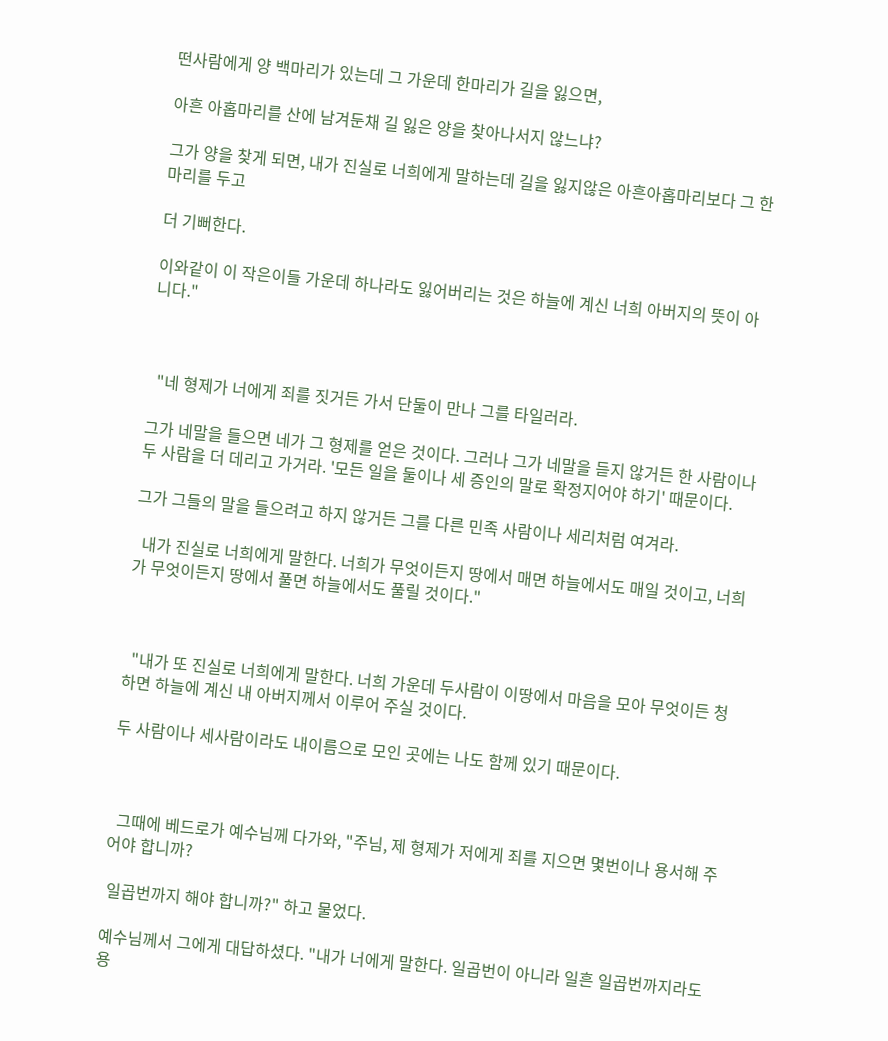떤사람에게 양 백마리가 있는데 그 가운데 한마리가 길을 잃으면,

아흔 아홉마리를 산에 남겨둔채 길 잃은 양을 찾아나서지 않느냐?

그가 양을 찾게 되면, 내가 진실로 너희에게 말하는데 길을 잃지않은 아흔아홉마리보다 그 한마리를 두고

더 기뻐한다.

이와같이 이 작은이들 가운데 하나라도 잃어버리는 것은 하늘에 계신 너희 아버지의 뜻이 아니다."



  "네 형제가 너에게 죄를 짓거든 가서 단둘이 만나 그를 타일러라.

그가 네말을 들으면 네가 그 형제를 얻은 것이다. 그러나 그가 네말을 듣지 않거든 한 사람이나 두 사람을 더 데리고 가거라. '모든 일을 둘이나 세 증인의 말로 확정지어야 하기' 때문이다.

그가 그들의 말을 들으려고 하지 않거든 그를 다른 민족 사람이나 세리처럼 여겨라.

  내가 진실로 너희에게 말한다. 너희가 무엇이든지 땅에서 매면 하늘에서도 매일 것이고, 너희가 무엇이든지 땅에서 풀면 하늘에서도 풀릴 것이다."



  "내가 또 진실로 너희에게 말한다. 너희 가운데 두사람이 이땅에서 마음을 모아 무엇이든 청하면 하늘에 계신 내 아버지께서 이루어 주실 것이다.

두 사람이나 세사람이라도 내이름으로 모인 곳에는 나도 함께 있기 때문이다.



  그때에 베드로가 예수님께 다가와, "주님, 제 형제가 저에게 죄를 지으면 몇번이나 용서해 주어야 합니까?

 일곱번까지 해야 합니까?" 하고 물었다.

예수님께서 그에게 대답하셨다. "내가 너에게 말한다. 일곱번이 아니라 일흔 일곱번까지라도 용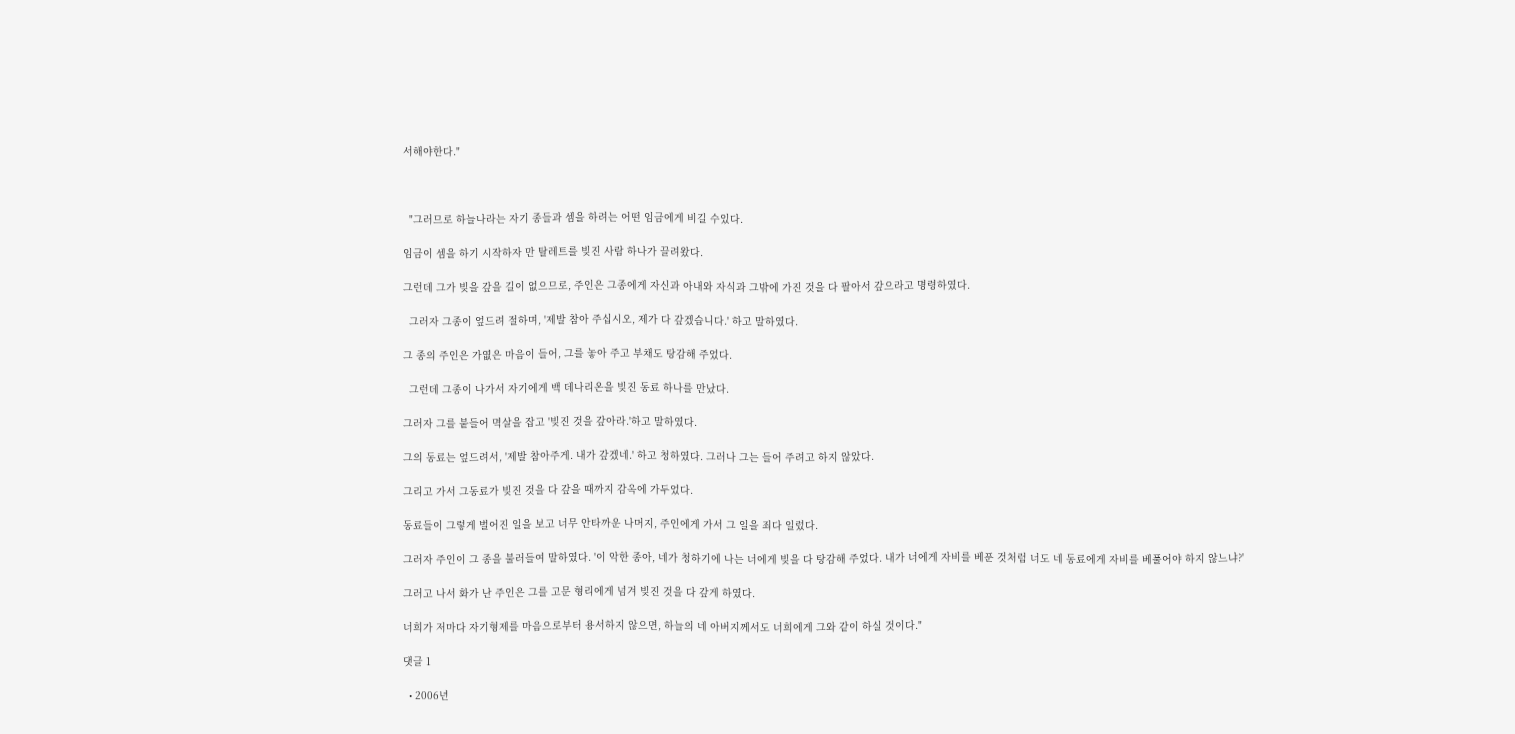서해야한다."



  "그러므로 하늘나라는 자기 종들과 셈을 하려는 어떤 임금에게 비길 수있다.

임금이 셈을 하기 시작하자 만 탈레트를 빚진 사람 하나가 끌려왔다.

그런데 그가 빚을 갚을 길이 없으므로, 주인은 그종에게 자신과 아내와 자식과 그밖에 가진 것을 다 팔아서 갚으라고 명령하였다.

  그러자 그종이 엎드려 절하며, '제발 참아 주십시오, 제가 다 갚겠습니다.' 하고 말하였다.

그 종의 주인은 가엾은 마음이 들어, 그를 놓아 주고 부채도 탕감해 주었다.

  그런데 그종이 나가서 자기에게 백 데나리온을 빚진 동료 하나를 만났다.

그러자 그를 붙들어 멱살을 잡고 '빚진 것을 갚아라.'하고 말하였다.

그의 동료는 엎드려서, '제발 참아주게. 내가 갚겠네.' 하고 청하였다. 그러나 그는 들어 주려고 하지 않았다.

그리고 가서 그동료가 빚진 것을 다 갚을 때까지 감옥에 가두었다.

동료들이 그렇게 벌어진 일을 보고 너무 안타까운 나머지, 주인에게 가서 그 일을 죄다 일렀다.

그러자 주인이 그 종을 불러들여 말하였다. '이 악한 종아, 네가 청하기에 나는 너에게 빚을 다 탕감해 주었다. 내가 너에게 자비를 베푼 것처럼 너도 네 동료에게 자비를 베풀어야 하지 않느냐?'

그러고 나서 화가 난 주인은 그를 고문 형리에게 넘겨 빚진 것을 다 갚게 하였다.

너희가 저마다 자기형제를 마음으로부터 용서하지 않으면, 하늘의 네 아버지께서도 너희에게 그와 같이 하실 것이다."

댓글 1

  • 2006년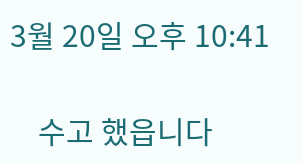3월 20일 오후 10:41

    수고 했읍니다